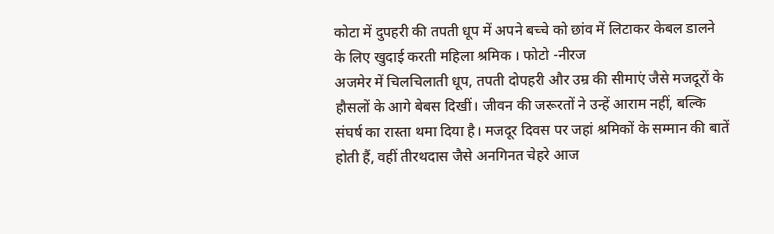कोटा में दुपहरी की तपती धूप में अपने बच्चे को छांव में लिटाकर केबल डालने के लिए खुदाई करती महिला श्रमिक । फोटो -नीरज
अजमेर में चिलचिलाती धूप, तपती दोपहरी और उम्र की सीमाएं जैसे मजदूरों के हौसलों के आगे बेबस दिखीं। जीवन की जरूरतों ने उन्हें आराम नहीं, बल्कि संघर्ष का रास्ता थमा दिया है। मजदूर दिवस पर जहां श्रमिकों के सम्मान की बातें होती हैं, वहीं तीरथदास जैसे अनगिनत चेहरे आज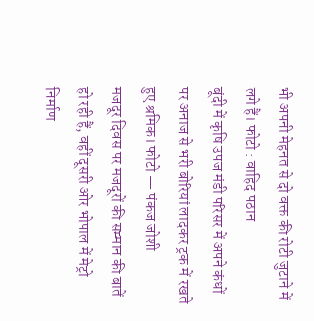भी अपनी मेहनत से दो वक्त की रोटी जुटाने में लगे हैं। फोटो : वाहिद पठान
बूंदी में कृषि उपज मंडी परिसर में अपने कंधों पर अनाज से भरी बोरियां लादकर ट्रक में रखते हुए श्रमिक। फोटो — पंकज जोशी
मजदूर दिवस पर मजदूरों की सम्मान की बातें हो रही हैं, वहीं दूसरी ओर भोपाल में मेट्रो निर्माण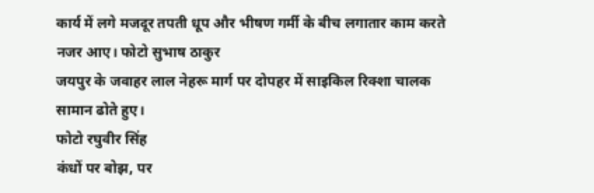कार्य में लगे मजदूर तपती धूप और भीषण गर्मी के बीच लगातार काम करते नजर आए। फोटो सुभाष ठाकुर
जयपुर के जवाहर लाल नेहरू मार्ग पर दोपहर में साइकिल रिक्शा चालक सामान ढोते हुए।
फोटो रघुवीर सिंह
कंधों पर बोझ, पर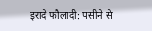इरादे फौलादी: पसीने से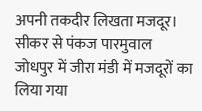अपनी तकदीर लिखता मजदूर। सीकर से पंकज पारमुवाल
जोधपुर में जीरा मंडी में मजदूरों का लिया गया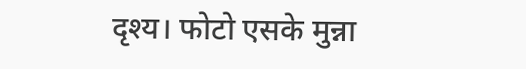दृश्य। फोटो एसके मुन्ना